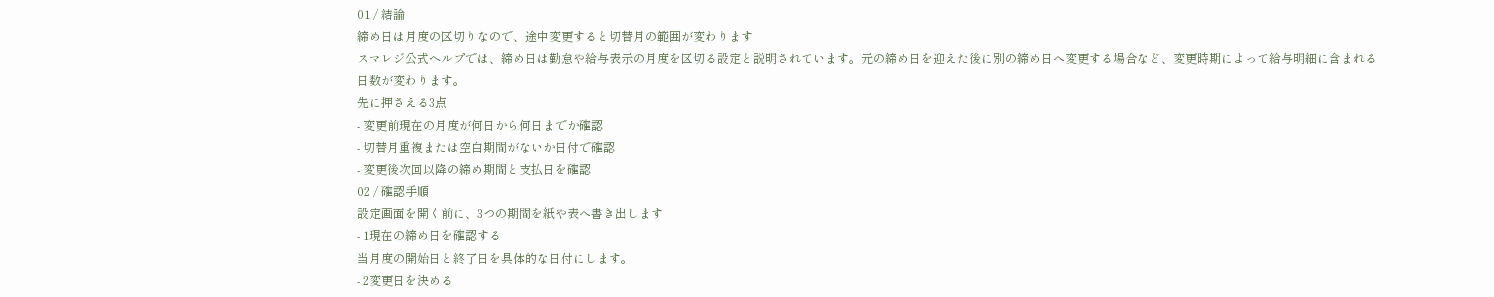01 / 結論
締め日は月度の区切りなので、途中変更すると切替月の範囲が変わります
スマレジ公式ヘルプでは、締め日は勤怠や給与表示の月度を区切る設定と説明されています。元の締め日を迎えた後に別の締め日へ変更する場合など、変更時期によって給与明細に含まれる日数が変わります。
先に押さえる3点
- 変更前現在の月度が何日から何日までか確認
- 切替月重複または空白期間がないか日付で確認
- 変更後次回以降の締め期間と支払日を確認
02 / 確認手順
設定画面を開く前に、3つの期間を紙や表へ書き出します
- 1現在の締め日を確認する
当月度の開始日と終了日を具体的な日付にします。
- 2変更日を決める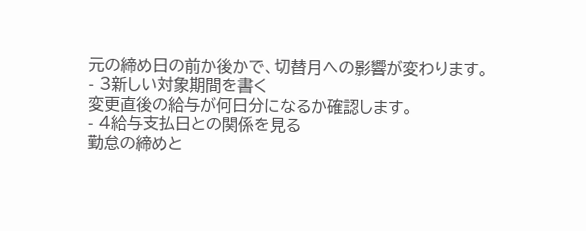元の締め日の前か後かで、切替月への影響が変わります。
- 3新しい対象期間を書く
変更直後の給与が何日分になるか確認します。
- 4給与支払日との関係を見る
勤怠の締めと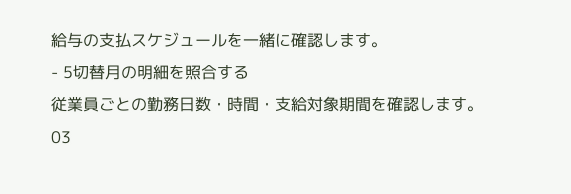給与の支払スケジュールを一緒に確認します。
- 5切替月の明細を照合する
従業員ごとの勤務日数・時間・支給対象期間を確認します。
03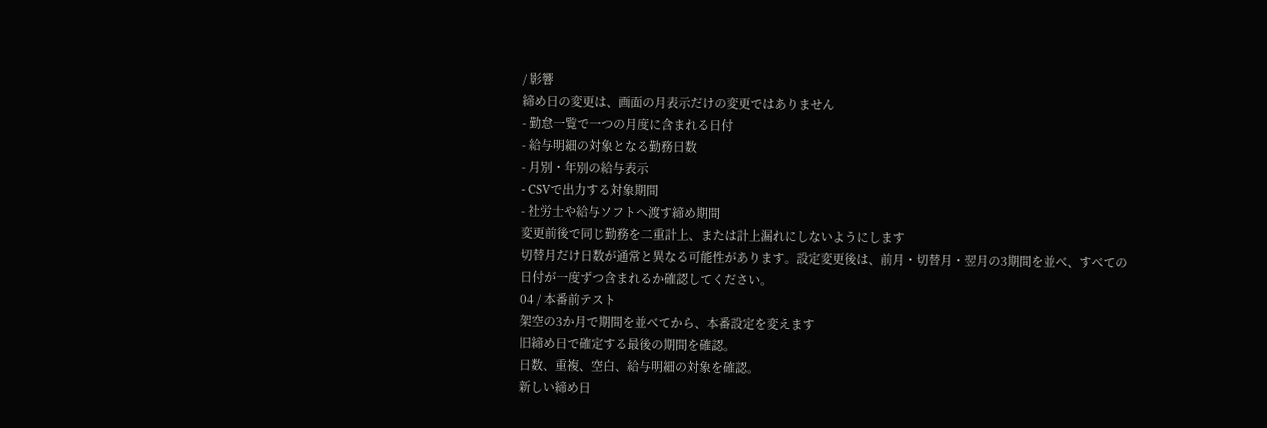/ 影響
締め日の変更は、画面の月表示だけの変更ではありません
- 勤怠一覧で一つの月度に含まれる日付
- 給与明細の対象となる勤務日数
- 月別・年別の給与表示
- CSVで出力する対象期間
- 社労士や給与ソフトへ渡す締め期間
変更前後で同じ勤務を二重計上、または計上漏れにしないようにします
切替月だけ日数が通常と異なる可能性があります。設定変更後は、前月・切替月・翌月の3期間を並べ、すべての日付が一度ずつ含まれるか確認してください。
04 / 本番前テスト
架空の3か月で期間を並べてから、本番設定を変えます
旧締め日で確定する最後の期間を確認。
日数、重複、空白、給与明細の対象を確認。
新しい締め日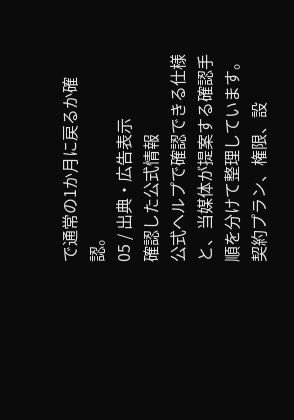で通常の1か月に戻るか確認。
05 / 出典・広告表示
確認した公式情報
公式ヘルプで確認できる仕様と、当媒体が提案する確認手順を分けて整理しています。契約プラン、権限、設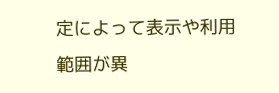定によって表示や利用範囲が異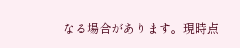なる場合があります。現時点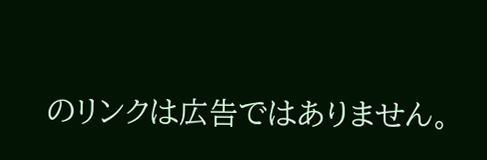のリンクは広告ではありません。